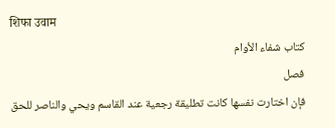शिफा उवाम
كتاب شفاء الأوام
فصل
فإن اختارت نفسها كانت تطليقة رجعية عند القاسم ويحي والناصر للحق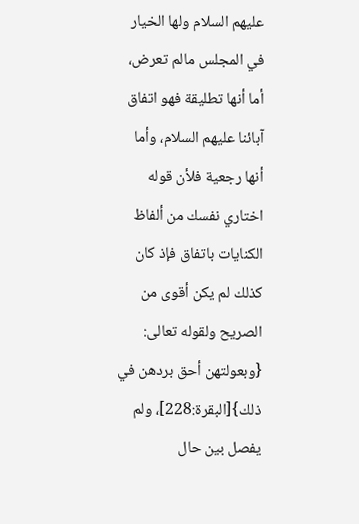عليهم السلام ولها الخيار في المجلس مالم تعرض، أما أنها تطليقة فهو اتفاق آبائنا عليهم السلام، وأما أنها رجعية فلأن قوله اختاري نفسك من ألفاظ الكنايات باتفاق فإذ كان كذلك لم يكن أقوى من الصريح ولقوله تعالى: {وبعولتهن أحق بردهن في ذلك}[البقرة:228]، ولم يفصل بين حال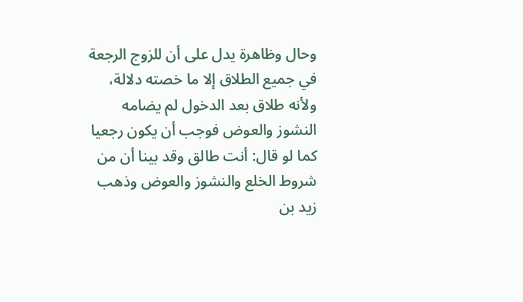وحال وظاهرة يدل على أن للزوج الرجعة في جميع الطلاق إلا ما خصته دلالة، ولأنه طلاق بعد الدخول لم يضامه النشوز والعوض فوجب أن يكون رجعيا كما لو قال: أنت طالق وقد بينا أن من شروط الخلع والنشوز والعوض وذهب زيد بن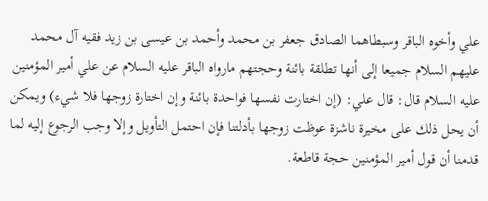علي وأخوه الباقر وسبطاهما الصادق جعفر بن محمد وأحمد بن عيسى بن زيد فقيه آل محمد عليهم السلام جميعا إلى أنها تطلقة بائنة وحجتهم مارواه الباقر عليه السلام عن علي أمير المؤمنين عليه السلام قال: قال علي: (إن اختارت نفسها فواحدة بائنة وإن اختارة زوجها فلا شيء) ويمكن أن يحل ذلك على مخيرة ناشزة عوظت زوجها بأدلتنا فإن احتمل التأويل وإلا وجب الرجوع إليه لما قدمنا أن قول أمير المؤمنين حجة قاطعة.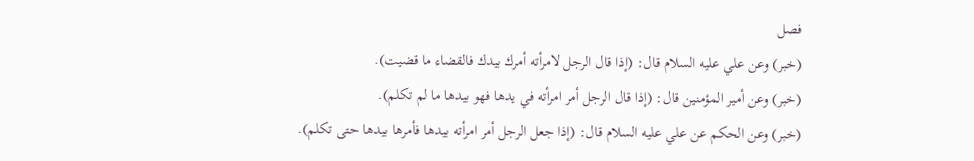فصل
(خبر) وعن علي عليه السلام قال: (إذا قال الرجل لامرأته أمرك بيدك فالقضاء ما قضيت).
(خبر) وعن أمير المؤمنين قال: (إذا قال الرجل أمر امرأته في يدها فهو بيدها ما لم تكلم).
(خبر) وعن الحكم عن علي عليه السلام قال: (إذا جعل الرجل أمر امرأته بيدها فأمرها بيدها حتى تكلم).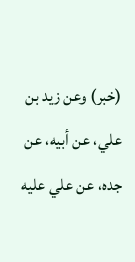(خبر) وعن زيد بن علي، عن أبيه، عن جده، عن علي عليه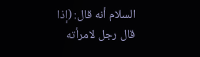السلام أنه قال: (إذا قال رجل لامرأته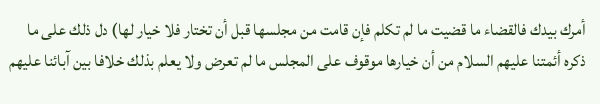أمرك بيدك فالقضاء ما قضيت ما لم تكلم فإن قامت من مجلسها قبل أن تختار فلا خيار لها) دل ذلك على ما ذكره أئمتنا عليهم السلام من أن خيارها موقوف على المجلس ما لم تعرض ولا يعلم بذلك خلافا بين آبائنا عليهم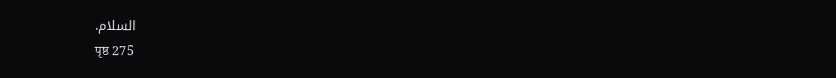السلام.
पृष्ठ 275